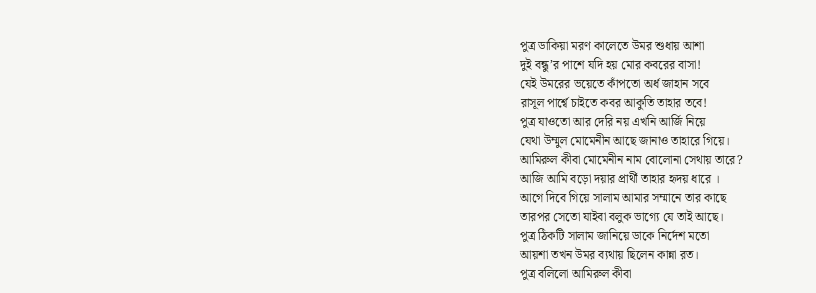পুত্র ডাকিয়া মরণ কালেতে উমর শুধায় আশা
দুই বন্ধু’র পাশে যদি হয় মোর কবরের বাসা!
যেই উমরের ভয়েতে কাঁপতো অর্ধ জাহান সবে
রাসূল পার্শ্বে চাইতে কবর আকুতি তাহার তবে!
পুত্র যাওতো আর দেরি নয় এখনি আর্জি নিয়ে
যেথা উম্মুল মোমেনীন আছে জানাও তাহারে গিয়ে।
আমিরুল কীবা মোমেনীন নাম বোলোনা সেথায় তারে?
আজি আমি বড়ো দয়ার প্রার্থী তাহার হৃদয় ধারে ।
আগে দিবে গিয়ে সালাম আমার সম্মানে তার কাছে
তারপর সেতো যাইবা বলুক ভাগ্যে যে তাই আছে।
পুত্র ঠিকটি সালাম জানিয়ে ডাকে নির্দেশ মতো
আয়শা তখন উমর ব্যথায় ছিলেন কান্না রত।
পুত্র বলিলো আমিরুল কীবা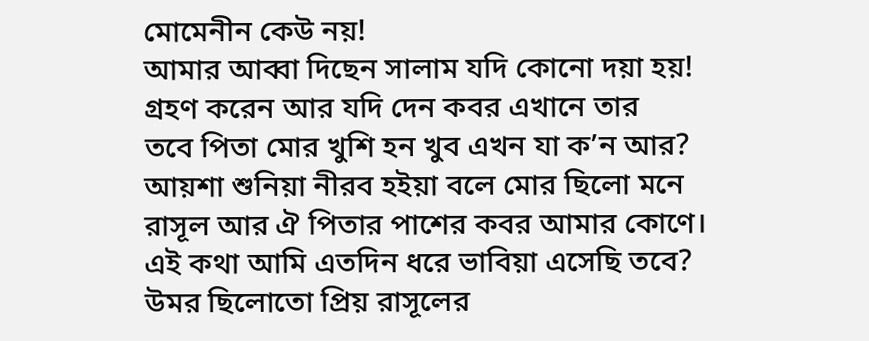মোমেনীন কেউ নয়!
আমার আব্বা দিছেন সালাম যদি কোনো দয়া হয়!
গ্রহণ করেন আর যদি দেন কবর এখানে তার
তবে পিতা মোর খুশি হন খুব এখন যা ক’ন আর?
আয়শা শুনিয়া নীরব হইয়া বলে মোর ছিলো মনে
রাসূল আর ঐ পিতার পাশের কবর আমার কোণে।
এই কথা আমি এতদিন ধরে ভাবিয়া এসেছি তবে?
উমর ছিলোতো প্রিয় রাসূলের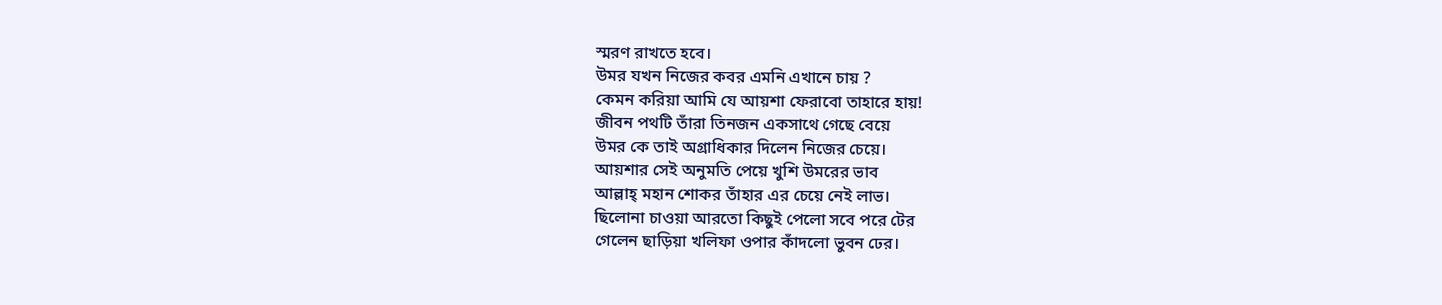স্মরণ রাখতে হবে।
উমর যখন নিজের কবর এমনি এখানে চায় ?
কেমন করিয়া আমি যে আয়শা ফেরাবো তাহারে হায়!
জীবন পথটি তাঁরা তিনজন একসাথে গেছে বেয়ে
উমর কে তাই অগ্রাধিকার দিলেন নিজের চেয়ে।
আয়শার সেই অনুমতি পেয়ে খুশি উমরের ভাব
আল্লাহ্ মহান শোকর তাঁহার এর চেয়ে নেই লাভ।
ছিলোনা চাওয়া আরতো কিছুই পেলো সবে পরে টের
গেলেন ছাড়িয়া খলিফা ওপার কাঁদলো ভুবন ঢের।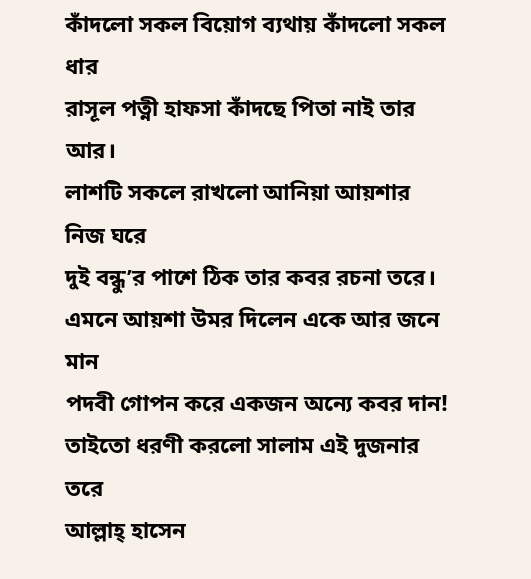কাঁদলো সকল বিয়োগ ব্যথায় কাঁদলো সকল ধার
রাসূল পত্নী হাফসা কাঁদছে পিতা নাই তার আর।
লাশটি সকলে রাখলো আনিয়া আয়শার নিজ ঘরে
দুই বন্ধু’র পাশে ঠিক তার কবর রচনা তরে।
এমনে আয়শা উমর দিলেন একে আর জনে মান
পদবী গোপন করে একজন অন্যে কবর দান!
তাইতো ধরণী করলো সালাম এই দুজনার তরে
আল্লাহ্ হাসেন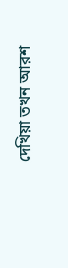দেখিয়া তখন আরশ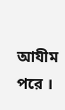আযীম পরে ।